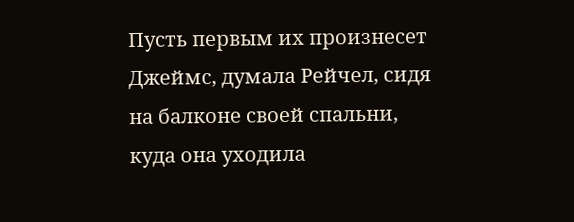Пусть первым их произнесет Джеймс, думала Рейчел, сидя на балконе своей спальни, куда она уходила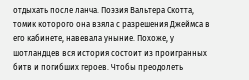отдыхать после ланча. Поэзия Вальтера Скотта, томик которого она взяла с разрешения Джеймса в его кабинете, навевала уныние. Похоже, у шотландцев вся история состоит из проигранных битв и погибших героев. Чтобы преодолеть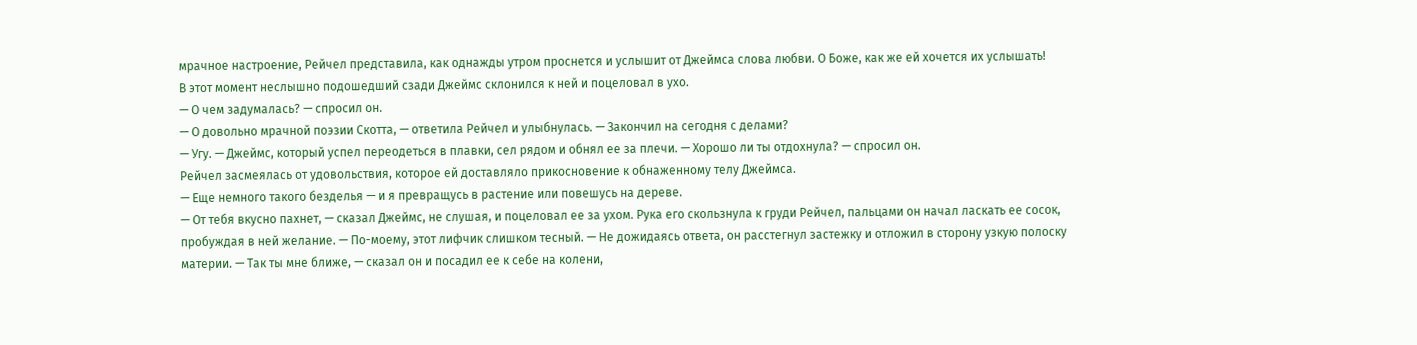мрачное настроение, Рейчел представила, как однажды утром проснется и услышит от Джеймса слова любви. О Боже, как же ей хочется их услышать!
В этот момент неслышно подошедший сзади Джеймс склонился к ней и поцеловал в ухо.
— О чем задумалась? — спросил он.
— О довольно мрачной поэзии Скотта, — ответила Рейчел и улыбнулась. — Закончил на сегодня с делами?
— Угу. — Джеймс, который успел переодеться в плавки, сел рядом и обнял ее за плечи. — Хорошо ли ты отдохнула? — спросил он.
Рейчел засмеялась от удовольствия, которое ей доставляло прикосновение к обнаженному телу Джеймса.
— Еще немного такого безделья — и я превращусь в растение или повешусь на дереве.
— От тебя вкусно пахнет, — сказал Джеймс, не слушая, и поцеловал ее за ухом. Рука его скользнула к груди Рейчел, пальцами он начал ласкать ее сосок, пробуждая в ней желание. — По-моему, этот лифчик слишком тесный. — Не дожидаясь ответа, он расстегнул застежку и отложил в сторону узкую полоску материи. — Так ты мне ближе, — сказал он и посадил ее к себе на колени,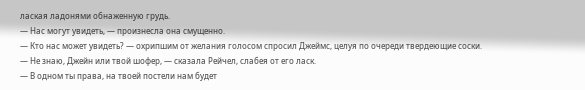лаская ладонями обнаженную грудь.
— Нас могут увидеть, — произнесла она смущенно.
— Кто нас может увидеть? — охрипшим от желания голосом спросил Джеймс, целуя по очереди твердеющие соски.
— Не знаю, Джейн или твой шофер, — сказала Рейчел, слабея от его ласк.
— В одном ты права, на твоей постели нам будет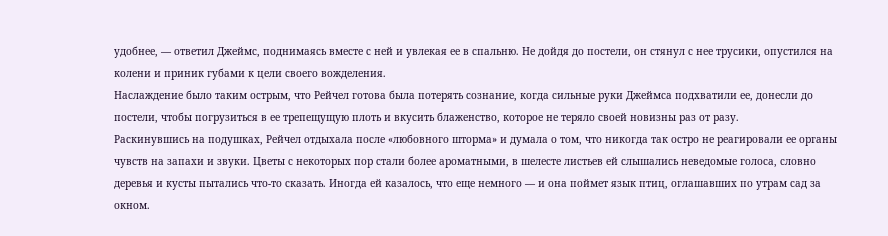удобнее, — ответил Джеймс, поднимаясь вместе с ней и увлекая ее в спальню. Не дойдя до постели, он стянул с нее трусики, опустился на колени и приник губами к цели своего вожделения.
Наслаждение было таким острым, что Рейчел готова была потерять сознание, когда сильные руки Джеймса подхватили ее, донесли до постели, чтобы погрузиться в ее трепещущую плоть и вкусить блаженство, которое не теряло своей новизны раз от разу.
Раскинувшись на подушках, Рейчел отдыхала после «любовного шторма» и думала о том, что никогда так остро не реагировали ее органы чувств на запахи и звуки. Цветы с некоторых пор стали более ароматными, в шелесте листьев ей слышались неведомые голоса, словно деревья и кусты пытались что-то сказать. Иногда ей казалось, что еще немного — и она поймет язык птиц, оглашавших по утрам сад за окном.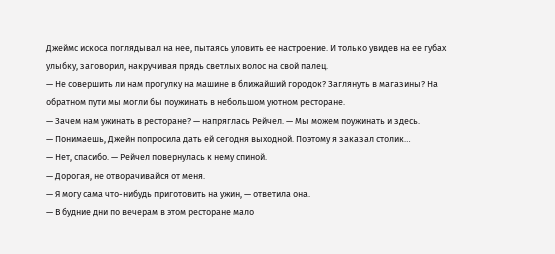Джеймс искоса поглядывал на нее, пытаясь уловить ее настроение. И только увидев на ее губах улыбку, заговорил, накручивая прядь светлых волос на свой палец.
— Не совершить ли нам прогулку на машине в ближайший городок? Заглянуть в магазины? На обратном пути мы могли бы поужинать в небольшом уютном ресторане.
— Зачем нам ужинать в ресторане? — напряглась Рейчел. — Мы можем поужинать и здесь.
— Понимаешь, Джейн попросила дать ей сегодня выходной. Поэтому я заказал столик…
— Нет, спасибо. — Рейчел повернулась к нему спиной.
— Дорогая, не отворачивайся от меня.
— Я могу сама что-нибудь приготовить на ужин, — ответила она.
— В будние дни по вечерам в этом ресторане мало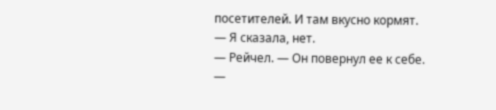посетителей. И там вкусно кормят.
— Я сказала, нет.
— Рейчел. — Он повернул ее к себе. —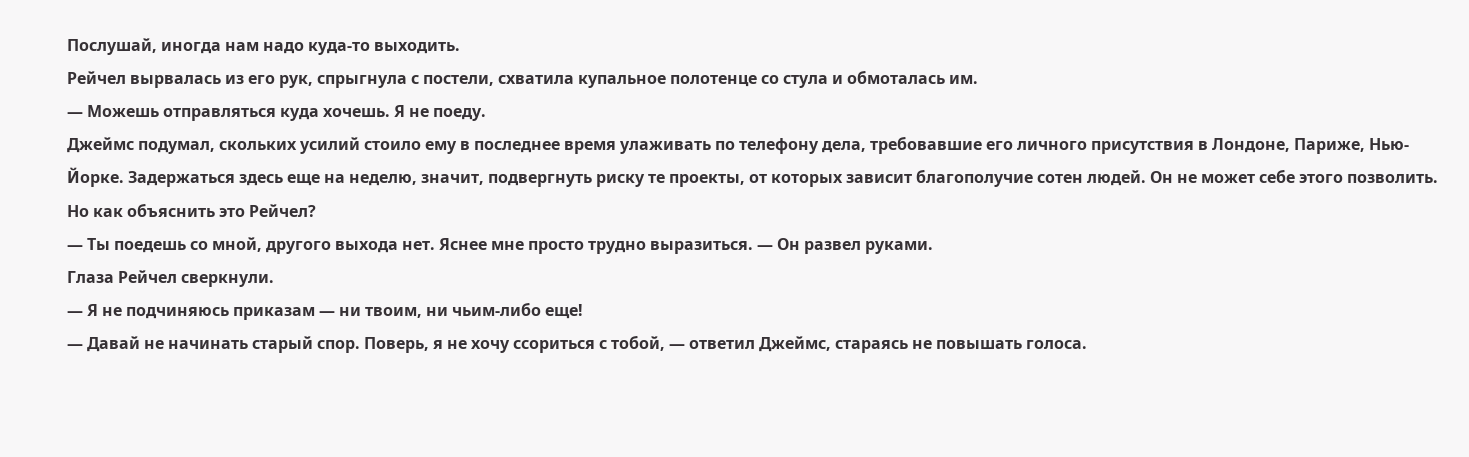Послушай, иногда нам надо куда-то выходить.
Рейчел вырвалась из его рук, спрыгнула с постели, схватила купальное полотенце со стула и обмоталась им.
— Можешь отправляться куда хочешь. Я не поеду.
Джеймс подумал, скольких усилий стоило ему в последнее время улаживать по телефону дела, требовавшие его личного присутствия в Лондоне, Париже, Нью-Йорке. Задержаться здесь еще на неделю, значит, подвергнуть риску те проекты, от которых зависит благополучие сотен людей. Он не может себе этого позволить. Но как объяснить это Рейчел?
— Ты поедешь со мной, другого выхода нет. Яснее мне просто трудно выразиться. — Он развел руками.
Глаза Рейчел сверкнули.
— Я не подчиняюсь приказам — ни твоим, ни чьим-либо еще!
— Давай не начинать старый спор. Поверь, я не хочу ссориться с тобой, — ответил Джеймс, стараясь не повышать голоса.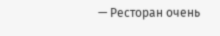— Ресторан очень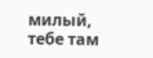милый, тебе там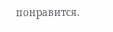понравится.